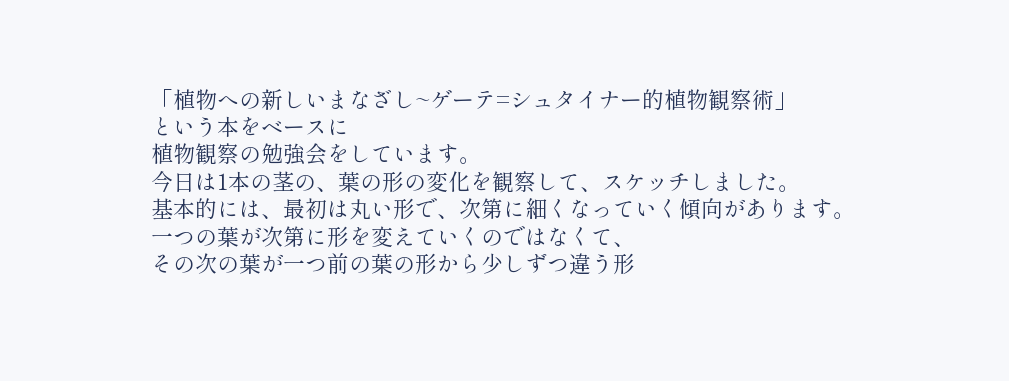「植物への新しいまなざし~ゲーテ=シュタイナー的植物観察術」
という本をベースに
植物観察の勉強会をしています。
今日は1本の茎の、葉の形の変化を観察して、スケッチしました。
基本的には、最初は丸い形で、次第に細くなっていく傾向があります。
一つの葉が次第に形を変えていくのではなくて、
その次の葉が一つ前の葉の形から少しずつ違う形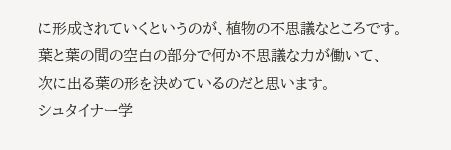に形成されていくというのが、植物の不思議なところです。
葉と葉の間の空白の部分で何か不思議な力が働いて、
次に出る葉の形を決めているのだと思います。
シュタイナー学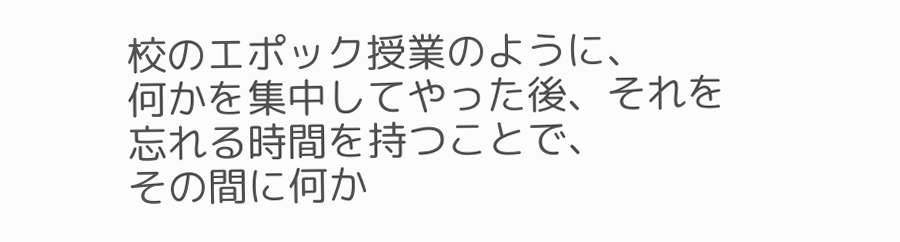校のエポック授業のように、
何かを集中してやった後、それを忘れる時間を持つことで、
その間に何か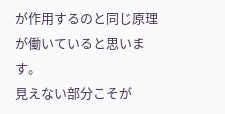が作用するのと同じ原理が働いていると思います。
見えない部分こそが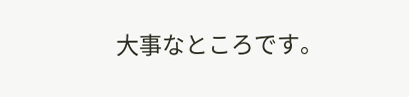大事なところです。